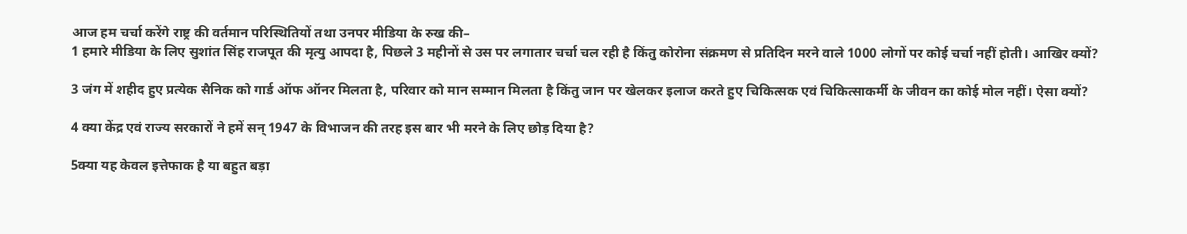आज हम चर्चा करेंगे राष्ट्र की वर्तमान परिस्थितियों तथा उनपर मीडिया के रुख की–
1 हमारे मीडिया के लिए सुशांत सिंह राजपूत की मृत्यु आपदा है, पिछले 3 महीनों से उस पर लगातार चर्चा चल रही है किंतु कोरोना संक्रमण से प्रतिदिन मरने वाले 1000 लोगों पर कोई चर्चा नहीं होती। आखिर क्यों?

3 जंग में शहीद हुए प्रत्येक सैनिक को गार्ड ऑफ ऑनर मिलता है, परिवार को मान सम्मान मिलता है किंतु जान पर खेलकर इलाज करते हुए चिकित्सक एवं चिकित्साकर्मी के जीवन का कोई मोल नहीं। ऐसा क्यों?

4 क्या केंद्र एवं राज्य सरकारों ने हमें सन् 1947 के विभाजन की तरह इस बार भी मरने के लिए छोड़ दिया है?

5क्या यह केवल इत्तेफाक है या बहुत बड़ा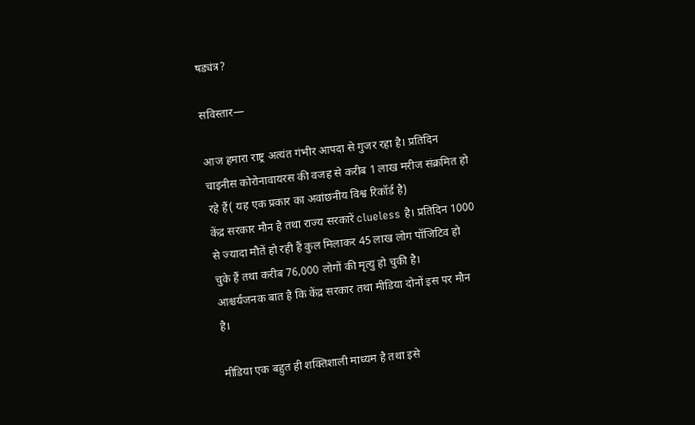षड्यंत्र?

सविस्तार—

आज हमारा राष्ट्र अत्यंत गंभीर आपदा से गुजर रहा है। प्रतिदिन चाइनीस कोरोनावायरस की वजह से करीब 1 लाख मरीज संक्रमित हो रहे हैं( यह एक प्रकार का अवांछनीय विश्व रिकॉर्ड है)
केंद्र सरकार मौन है तथा राज्य सरकारें clueless है। प्रतिदिन 1000 से ज्यादा मौतें हो रही हैं कुल मिलाकर 45 लाख लोग पॉजिटिव हो चुके हैं तथा करीब 76,000 लोगों की मृत्यु हो चुकी है।
आश्चर्यजनक बात है कि केंद्र सरकार तथा मीडिया दोनों इस पर मौन है।

मीडिया एक बहुत ही शक्तिशाली माध्यम है तथा इसे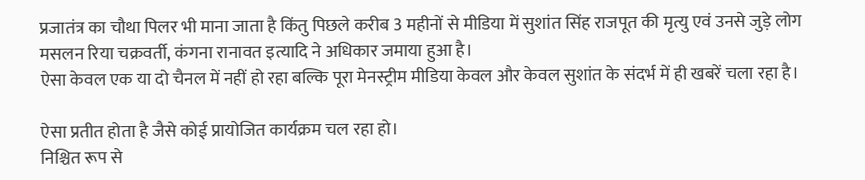प्रजातंत्र का चौथा पिलर भी माना जाता है किंतु पिछले करीब 3 महीनों से मीडिया में सुशांत सिंह राजपूत की मृत्यु एवं उनसे जुड़े लोग मसलन रिया चक्रवर्ती, कंगना रानावत इत्यादि ने अधिकार जमाया हुआ है।
ऐसा केवल एक या दो चैनल में नहीं हो रहा बल्कि पूरा मेनस्ट्रीम मीडिया केवल और केवल सुशांत के संदर्भ में ही खबरें चला रहा है।

ऐसा प्रतीत होता है जैसे कोई प्रायोजित कार्यक्रम चल रहा हो।
निश्चित रूप से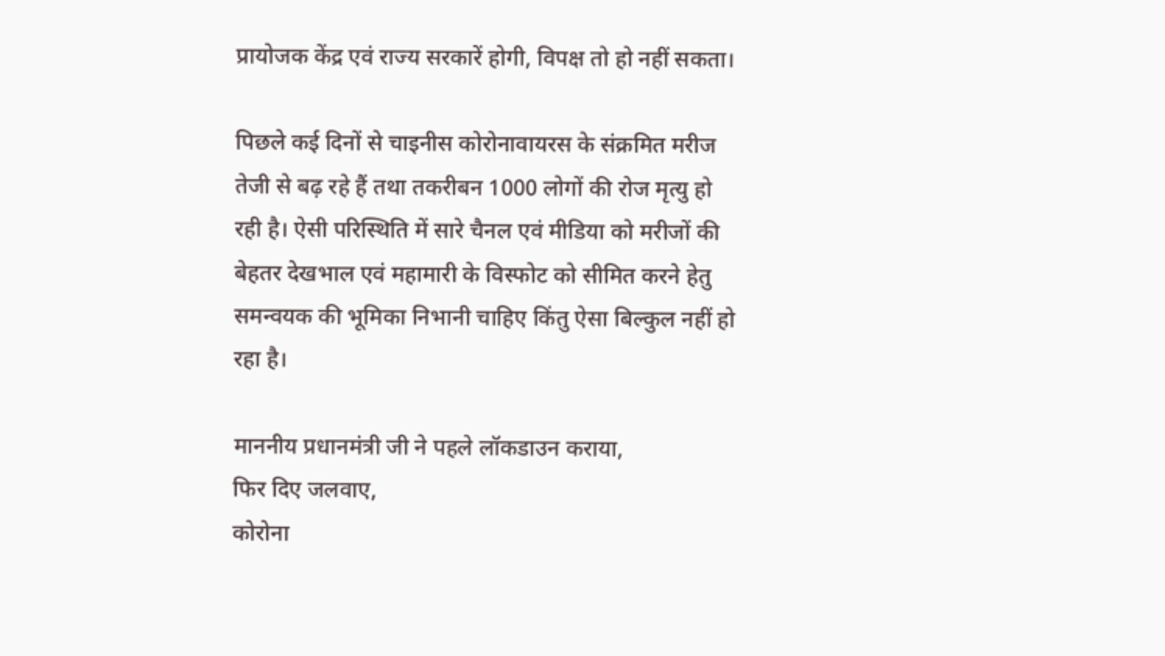प्रायोजक केंद्र एवं राज्य सरकारें होगी, विपक्ष तो हो नहीं सकता।

पिछले कई दिनों से चाइनीस कोरोनावायरस के संक्रमित मरीज तेजी से बढ़ रहे हैं तथा तकरीबन 1000 लोगों की रोज मृत्यु हो रही है। ऐसी परिस्थिति में सारे चैनल एवं मीडिया को मरीजों की बेहतर देखभाल एवं महामारी के विस्फोट को सीमित करने हेतु समन्वयक की भूमिका निभानी चाहिए किंतु ऐसा बिल्कुल नहीं हो रहा है।

माननीय प्रधानमंत्री जी ने पहले लॉकडाउन कराया,
फिर दिए जलवाए,
कोरोना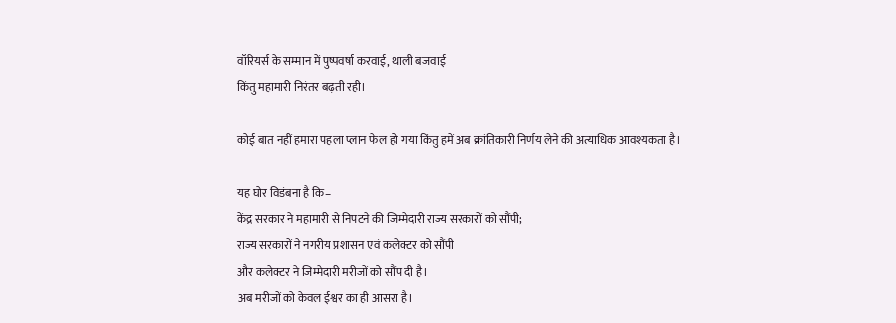वॉरियर्स के सम्मान में पुष्पवर्षा करवाई, थाली बजवाई
किंतु महामारी निरंतर बढ़ती रही।

कोई बात नहीं हमारा पहला प्लान फेल हो गया किंतु हमें अब क्रांतिकारी निर्णय लेने की अत्याधिक आवश्यकता है।

यह घोर विडंबना है कि–
केंद्र सरकार ने महामारी से निपटने की जिम्मेदारी राज्य सरकारों को सौंपी;
राज्य सरकारों ने नगरीय प्रशासन एवं कलेक्टर को सौंपी
और कलेक्टर ने जिम्मेदारी मरीजों को सौंप दी है।
अब मरीजों को केवल ईश्वर का ही आसरा है।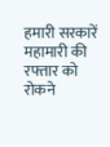हमारी सरकारें महामारी की रफ्तार को रोकने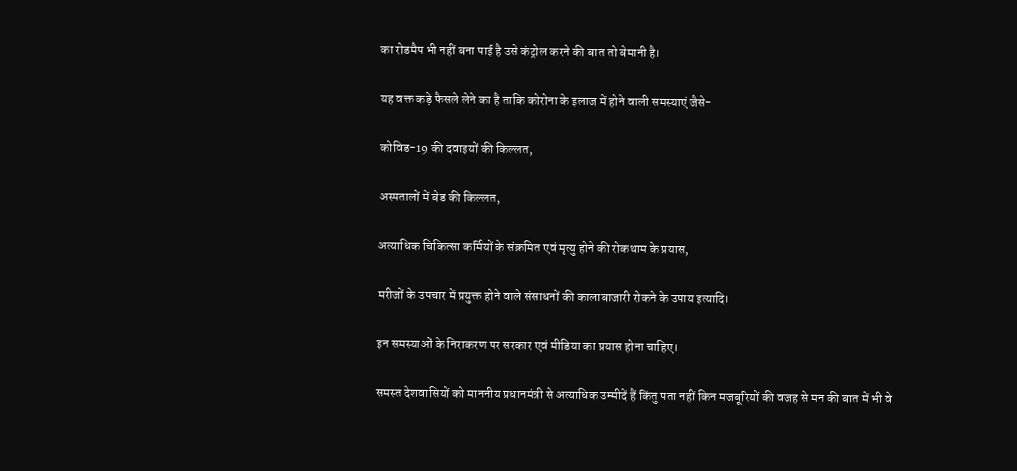का रोडमैप भी नहीं बना पाई है उसे कंट्रोल करने की बात तो बेमानी है।

यह वक्त कड़े फैसले लेने का है ताकि कोरोना के इलाज में होने वाली समस्याएं जैसे-

कोविड-19 की दवाइयों की किल्लत,

अस्पतालों में बेड की किल्लत,

अत्याधिक चिकित्सा कर्मियों के संक्रमित एवं मृत्यु होने की रोकथाम के प्रयास,

मरीजों के उपचार में प्रयुक्त होने वाले संसाधनों की कालाबाजारी रोकने के उपाय इत्यादि।

इन समस्याओं के निराकरण पर सरकार एवं मीडिया का प्रयास होना चाहिए।

समस्त देशवासियों को माननीय प्रधानमंत्री से अत्याधिक उम्मीदें हैं किंतु पता नहीं किन मजबूरियों की वजह से मन की बात में भी वे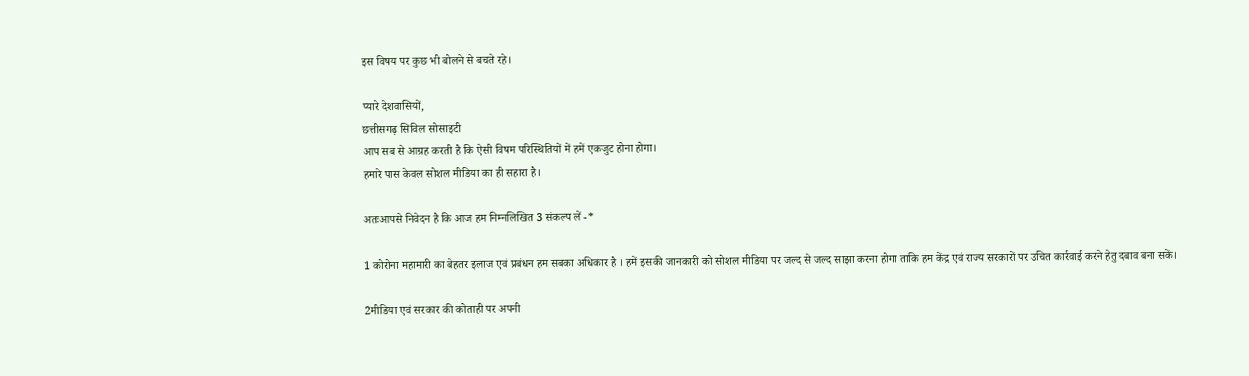इस विषय पर कुछ भी बोलने से बचते रहे।

प्यारे देशवासियों,
छत्तीसगढ़ सिविल सोसाइटी
आप सब से आग्रह करती है कि ऐसी विषम परिस्थितियों में हमें एकजुट होना होगा।
हमारे पास केवल सोशल मीडिया का ही सहारा है।

अतःआपसे निवेदन है कि आज हम निम्नलिखित 3 संकल्प लें -*

1 कोरोना महामारी का बेहतर इलाज एवं प्रबंधन हम सबका अधिकार है । हमें इसकी जानकारी को सोशल मीडिया पर जल्द से जल्द साझा करना होगा ताकि हम केंद्र एवं राज्य सरकारों पर उचित कार्रवाई करने हेतु दबाव बना सकें।

2मीडिया एवं सरकार की कोताही पर अपनी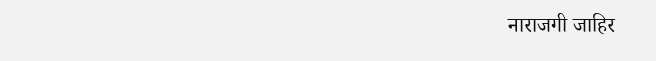नाराजगी जाहिर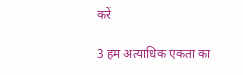करें

3 हम अत्याधिक एकता का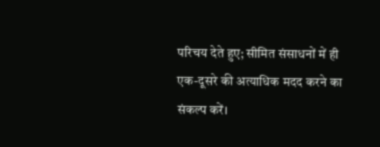परिचय देते हुए; सीमित संसाधनों में ही एक-दूसरे की अत्याधिक मदद करने का संकल्प करें।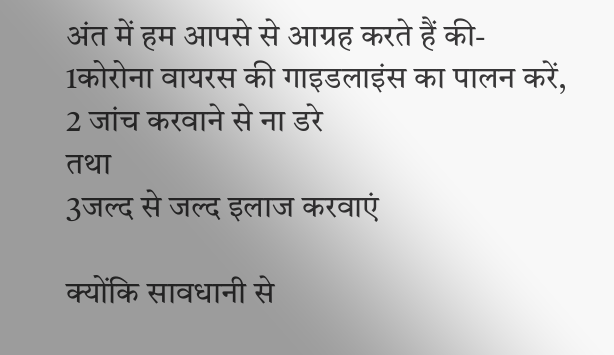अंत में हम आपसे से आग्रह करते हैं की- 1कोरोना वायरस की गाइडलाइंस का पालन करें,
2 जांच करवाने से ना डरे
तथा
3जल्द से जल्द इलाज करवाएं

क्योंकि सावधानी से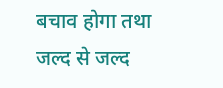बचाव होगा तथा जल्द से जल्द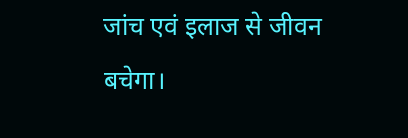जांच एवं इलाज से जीवन बचेगा।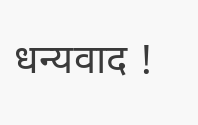धन्यवाद !